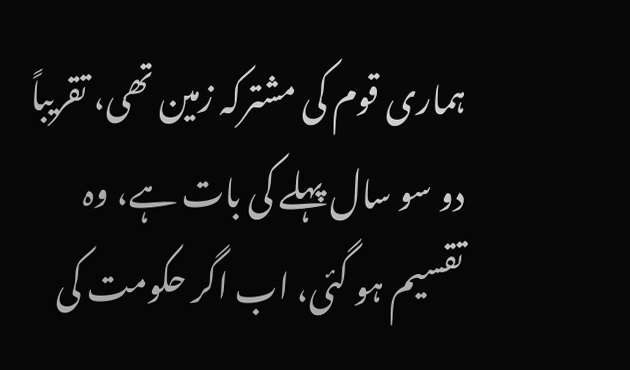ہماری قوم کی مشترکہ زمین تھی، تقریباً دو سو سال پہلے کی بات ہے، وہ تقسیم ہو گئی، اب اگر حکومت کی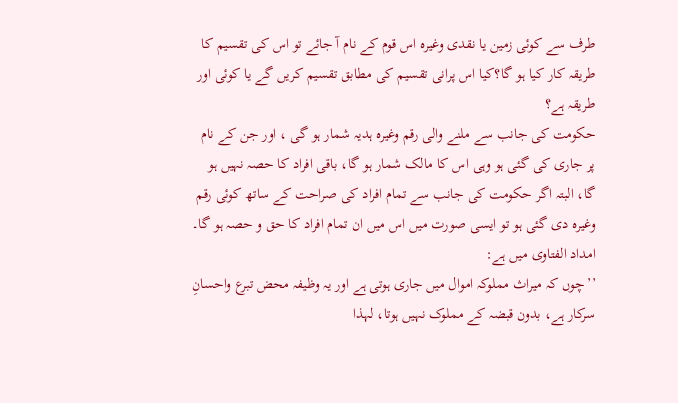طرف سے کوئی زمین یا نقدی وغیرہ اس قوم کے نام آ جائے تو اس کی تقسیم کا طریقہ کار کیا ہو گا؟کیا اس پرانی تقسیم کی مطابق تقسیم کریں گے یا کوئی اور طریقہ ہے؟
حکومت کی جانب سے ملنے والی رقم وغیرہ ہدیہ شمار ہو گی ، اور جن کے نام پر جاری کی گئی ہو وہی اس کا مالک شمار ہو گا، باقی افراد کا حصہ نہیں ہو گا، البتہ اگر حکومت کی جانب سے تمام افراد کی صراحت کے ساتھ کوئی رقم وغیرہ دی گئی ہو تو ایسی صورت میں اس میں ان تمام افراد کا حق و حصہ ہو گا۔
امداد الفتاوی میں ہے:
’’چوں کہ میراث مملوکہ اموال میں جاری ہوتی ہے اور یہ وظیفہ محض تبرع واحسانِ سرکار ہے، بدون قبضہ کے مملوک نہیں ہوتا، لہذا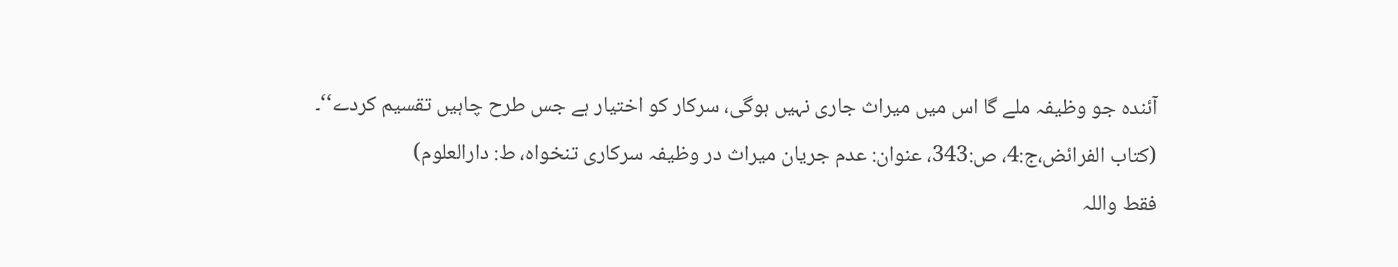آئندہ جو وظیفہ ملے گا اس میں میراث جاری نہیں ہوگی، سرکار کو اختیار ہے جس طرح چاہیں تقسیم کردے‘‘۔
(کتاب الفرائض،ج:4، ص:343، عنوان: عدم جریان میراث در وظیفہ سرکاری تنخواہ، ط: دارالعلوم)
فقط واللہ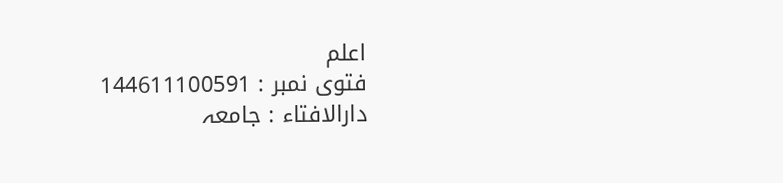اعلم
فتوی نمبر : 144611100591
دارالافتاء : جامعہ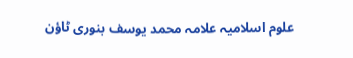علوم اسلامیہ علامہ محمد یوسف بنوری ٹاؤن